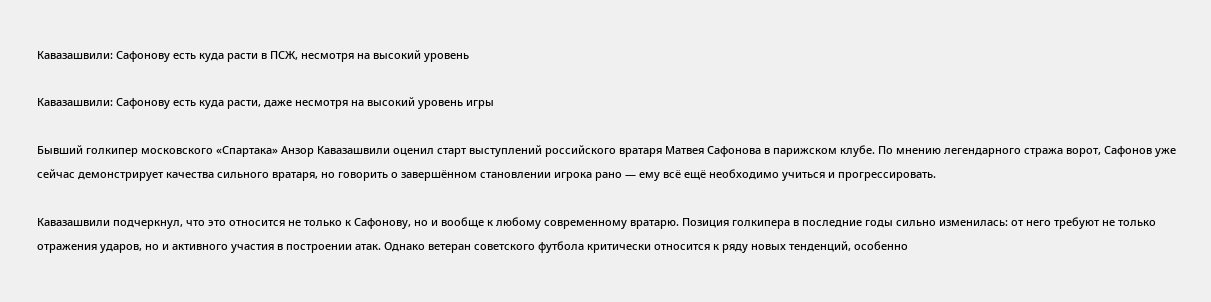Кавазашвили: Сафонову есть куда расти в ПСЖ, несмотря на высокий уровень

Кавазашвили: Сафонову есть куда расти, даже несмотря на высокий уровень игры

Бывший голкипер московского «Спартака» Анзор Кавазашвили оценил старт выступлений российского вратаря Матвея Сафонова в парижском клубе. По мнению легендарного стража ворот, Сафонов уже сейчас демонстрирует качества сильного вратаря, но говорить о завершённом становлении игрока рано — ему всё ещё необходимо учиться и прогрессировать.

Кавазашвили подчеркнул, что это относится не только к Сафонову, но и вообще к любому современному вратарю. Позиция голкипера в последние годы сильно изменилась: от него требуют не только отражения ударов, но и активного участия в построении атак. Однако ветеран советского футбола критически относится к ряду новых тенденций, особенно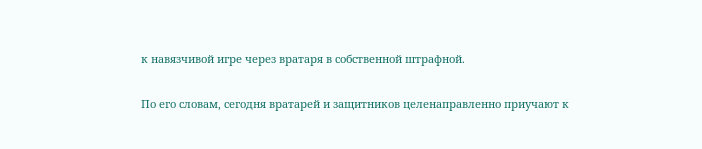к навязчивой игре через вратаря в собственной штрафной.

По его словам, сегодня вратарей и защитников целенаправленно приучают к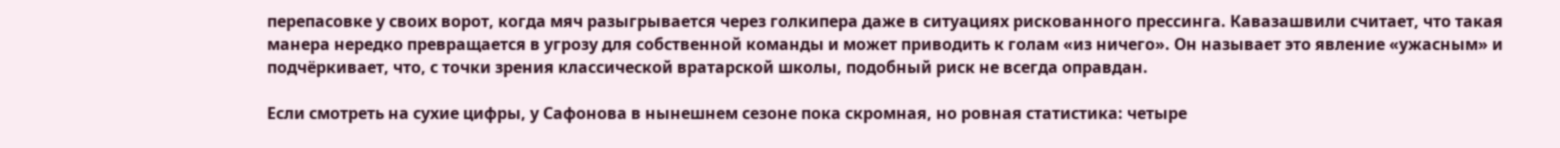перепасовке у своих ворот, когда мяч разыгрывается через голкипера даже в ситуациях рискованного прессинга. Кавазашвили считает, что такая манера нередко превращается в угрозу для собственной команды и может приводить к голам «из ничего». Он называет это явление «ужасным» и подчёркивает, что, с точки зрения классической вратарской школы, подобный риск не всегда оправдан.

Если смотреть на сухие цифры, у Сафонова в нынешнем сезоне пока скромная, но ровная статистика: четыре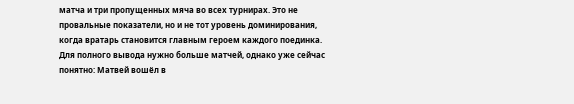матча и три пропущенных мяча во всех турнирах. Это не провальные показатели, но и не тот уровень доминирования, когда вратарь становится главным героем каждого поединка. Для полного вывода нужно больше матчей, однако уже сейчас понятно: Матвей вошёл в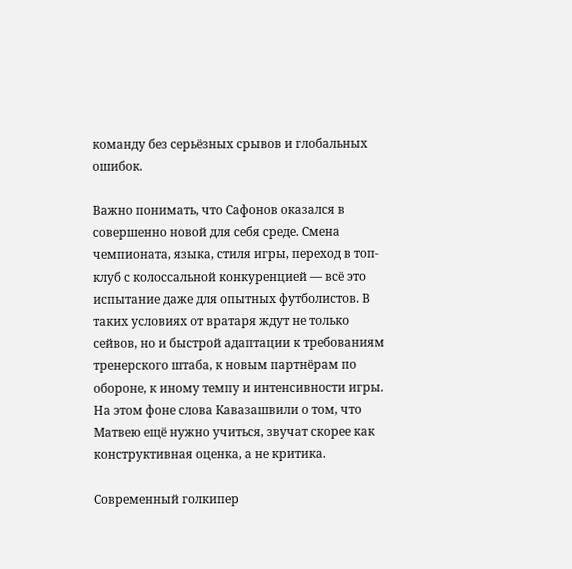команду без серьёзных срывов и глобальных ошибок.

Важно понимать, что Сафонов оказался в совершенно новой для себя среде. Смена чемпионата, языка, стиля игры, переход в топ-клуб с колоссальной конкуренцией — всё это испытание даже для опытных футболистов. В таких условиях от вратаря ждут не только сейвов, но и быстрой адаптации к требованиям тренерского штаба, к новым партнёрам по обороне, к иному темпу и интенсивности игры. На этом фоне слова Кавазашвили о том, что Матвею ещё нужно учиться, звучат скорее как конструктивная оценка, а не критика.

Современный голкипер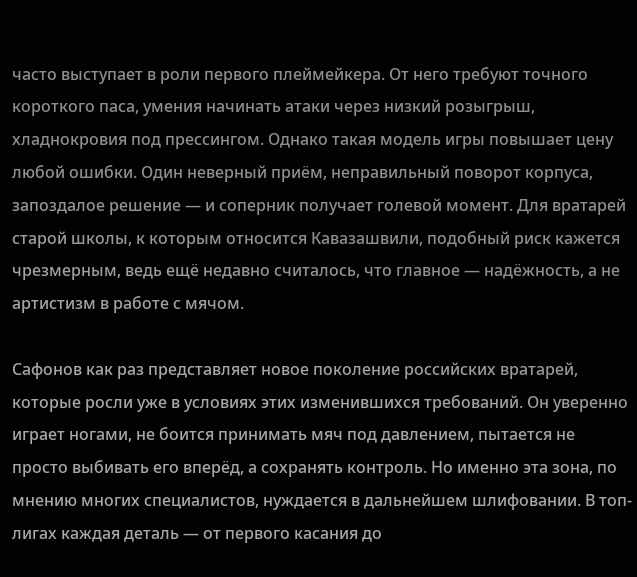часто выступает в роли первого плеймейкера. От него требуют точного короткого паса, умения начинать атаки через низкий розыгрыш, хладнокровия под прессингом. Однако такая модель игры повышает цену любой ошибки. Один неверный приём, неправильный поворот корпуса, запоздалое решение — и соперник получает голевой момент. Для вратарей старой школы, к которым относится Кавазашвили, подобный риск кажется чрезмерным, ведь ещё недавно считалось, что главное — надёжность, а не артистизм в работе с мячом.

Сафонов как раз представляет новое поколение российских вратарей, которые росли уже в условиях этих изменившихся требований. Он уверенно играет ногами, не боится принимать мяч под давлением, пытается не просто выбивать его вперёд, а сохранять контроль. Но именно эта зона, по мнению многих специалистов, нуждается в дальнейшем шлифовании. В топ-лигах каждая деталь — от первого касания до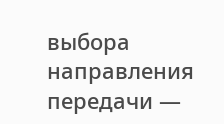выбора направления передачи —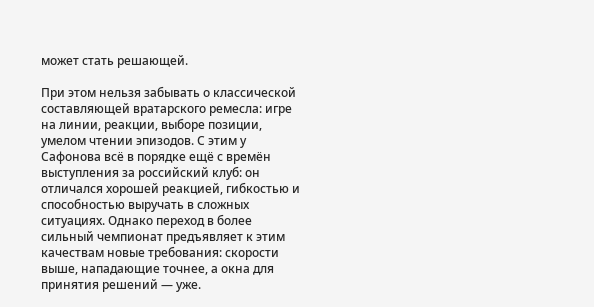может стать решающей.

При этом нельзя забывать о классической составляющей вратарского ремесла: игре на линии, реакции, выборе позиции, умелом чтении эпизодов. С этим у Сафонова всё в порядке ещё с времён выступления за российский клуб: он отличался хорошей реакцией, гибкостью и способностью выручать в сложных ситуациях. Однако переход в более сильный чемпионат предъявляет к этим качествам новые требования: скорости выше, нападающие точнее, а окна для принятия решений — уже.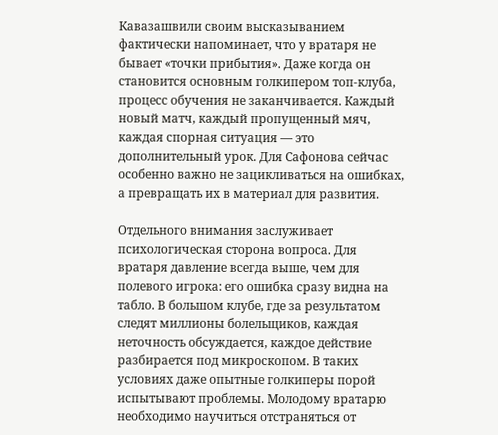Кавазашвили своим высказыванием фактически напоминает, что у вратаря не бывает «точки прибытия». Даже когда он становится основным голкипером топ-клуба, процесс обучения не заканчивается. Каждый новый матч, каждый пропущенный мяч, каждая спорная ситуация — это дополнительный урок. Для Сафонова сейчас особенно важно не зацикливаться на ошибках, а превращать их в материал для развития.

Отдельного внимания заслуживает психологическая сторона вопроса. Для вратаря давление всегда выше, чем для полевого игрока: его ошибка сразу видна на табло. В большом клубе, где за результатом следят миллионы болельщиков, каждая неточность обсуждается, каждое действие разбирается под микроскопом. В таких условиях даже опытные голкиперы порой испытывают проблемы. Молодому вратарю необходимо научиться отстраняться от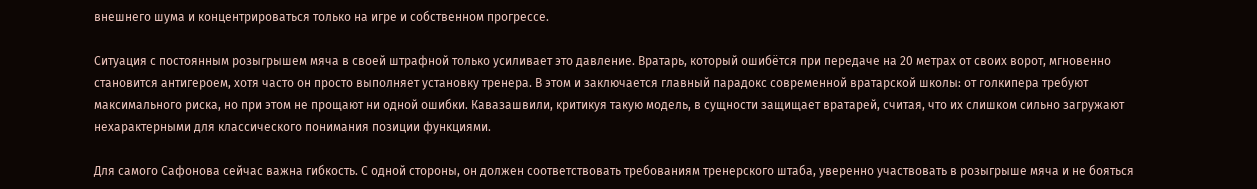внешнего шума и концентрироваться только на игре и собственном прогрессе.

Ситуация с постоянным розыгрышем мяча в своей штрафной только усиливает это давление. Вратарь, который ошибётся при передаче на 20 метрах от своих ворот, мгновенно становится антигероем, хотя часто он просто выполняет установку тренера. В этом и заключается главный парадокс современной вратарской школы: от голкипера требуют максимального риска, но при этом не прощают ни одной ошибки. Кавазашвили, критикуя такую модель, в сущности защищает вратарей, считая, что их слишком сильно загружают нехарактерными для классического понимания позиции функциями.

Для самого Сафонова сейчас важна гибкость. С одной стороны, он должен соответствовать требованиям тренерского штаба, уверенно участвовать в розыгрыше мяча и не бояться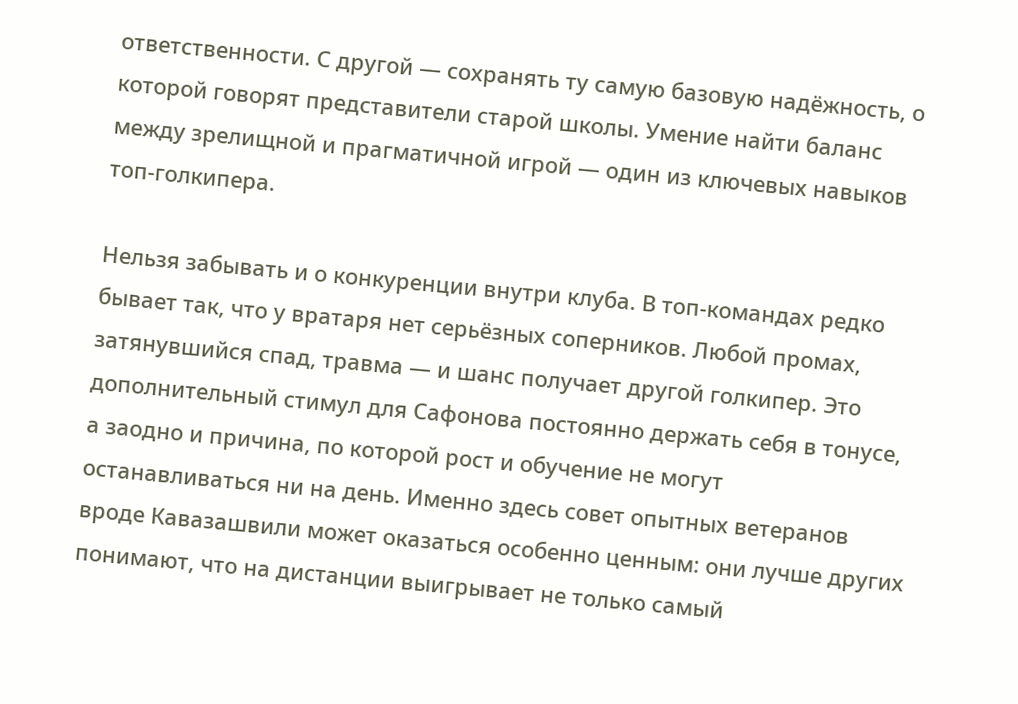ответственности. С другой — сохранять ту самую базовую надёжность, о которой говорят представители старой школы. Умение найти баланс между зрелищной и прагматичной игрой — один из ключевых навыков топ-голкипера.

Нельзя забывать и о конкуренции внутри клуба. В топ-командах редко бывает так, что у вратаря нет серьёзных соперников. Любой промах, затянувшийся спад, травма — и шанс получает другой голкипер. Это дополнительный стимул для Сафонова постоянно держать себя в тонусе, а заодно и причина, по которой рост и обучение не могут останавливаться ни на день. Именно здесь совет опытных ветеранов вроде Кавазашвили может оказаться особенно ценным: они лучше других понимают, что на дистанции выигрывает не только самый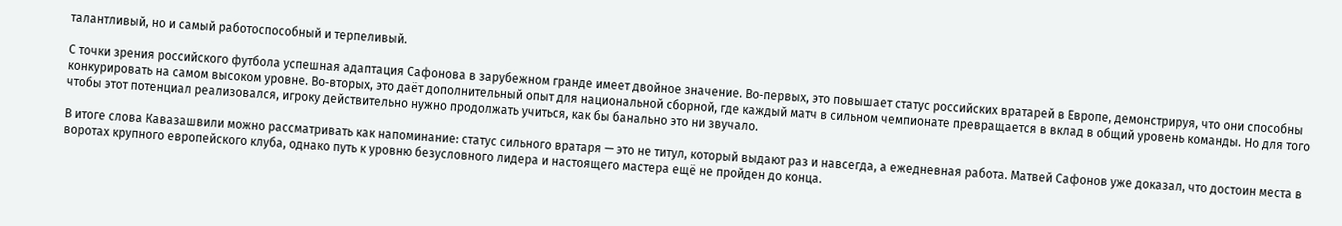талантливый, но и самый работоспособный и терпеливый.

С точки зрения российского футбола успешная адаптация Сафонова в зарубежном гранде имеет двойное значение. Во‑первых, это повышает статус российских вратарей в Европе, демонстрируя, что они способны конкурировать на самом высоком уровне. Во‑вторых, это даёт дополнительный опыт для национальной сборной, где каждый матч в сильном чемпионате превращается в вклад в общий уровень команды. Но для того чтобы этот потенциал реализовался, игроку действительно нужно продолжать учиться, как бы банально это ни звучало.

В итоге слова Кавазашвили можно рассматривать как напоминание: статус сильного вратаря — это не титул, который выдают раз и навсегда, а ежедневная работа. Матвей Сафонов уже доказал, что достоин места в воротах крупного европейского клуба, однако путь к уровню безусловного лидера и настоящего мастера ещё не пройден до конца.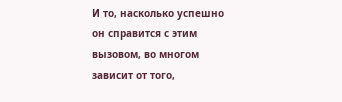И то, насколько успешно он справится с этим вызовом, во многом зависит от того,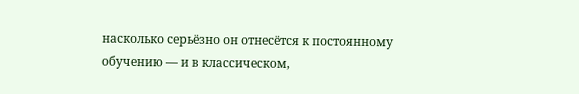насколько серьёзно он отнесётся к постоянному обучению — и в классическом,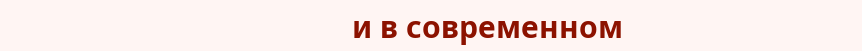и в современном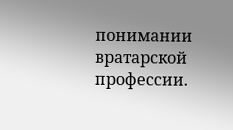понимании вратарской профессии.